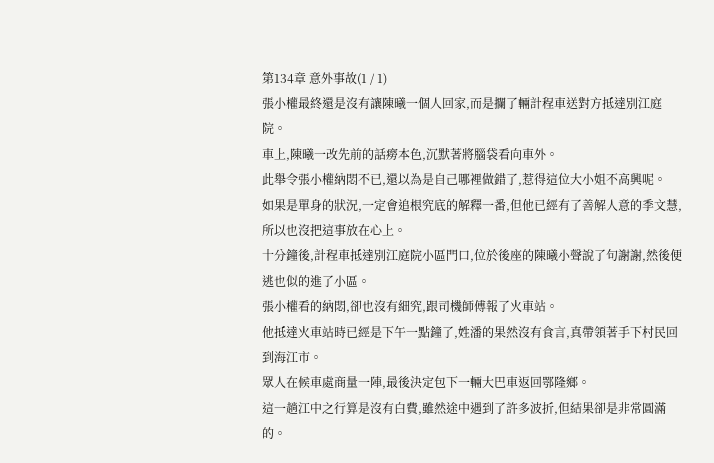第134章 意外事故(1 / 1)
張小權最終還是沒有讓陳曦一個人回家,而是攔了輛計程車送對方抵達別江庭院。
車上,陳曦一改先前的話癆本色,沉默著將腦袋看向車外。
此舉令張小權納悶不已,還以為是自己哪裡做錯了,惹得這位大小姐不高興呢。
如果是單身的狀況,一定會追根究底的解釋一番,但他已經有了善解人意的季文慧,所以也沒把這事放在心上。
十分鐘後,計程車抵達別江庭院小區門口,位於後座的陳曦小聲說了句謝謝,然後便逃也似的進了小區。
張小權看的納悶,卻也沒有細究,跟司機師傅報了火車站。
他抵達火車站時已經是下午一點鐘了,姓潘的果然沒有食言,真帶領著手下村民回到海江市。
眾人在候車處商量一陣,最後決定包下一輛大巴車返回鄂隆鄉。
這一趟江中之行算是沒有白費,雖然途中遇到了許多波折,但結果卻是非常圓滿的。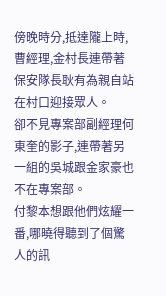傍晚時分,抵達隴上時,曹經理,金村長連帶著保安隊長耿有為親自站在村口迎接眾人。
卻不見專案部副經理何東奎的影子,連帶著另一組的吳城跟金家豪也不在專案部。
付黎本想跟他們炫耀一番,哪曉得聽到了個驚人的訊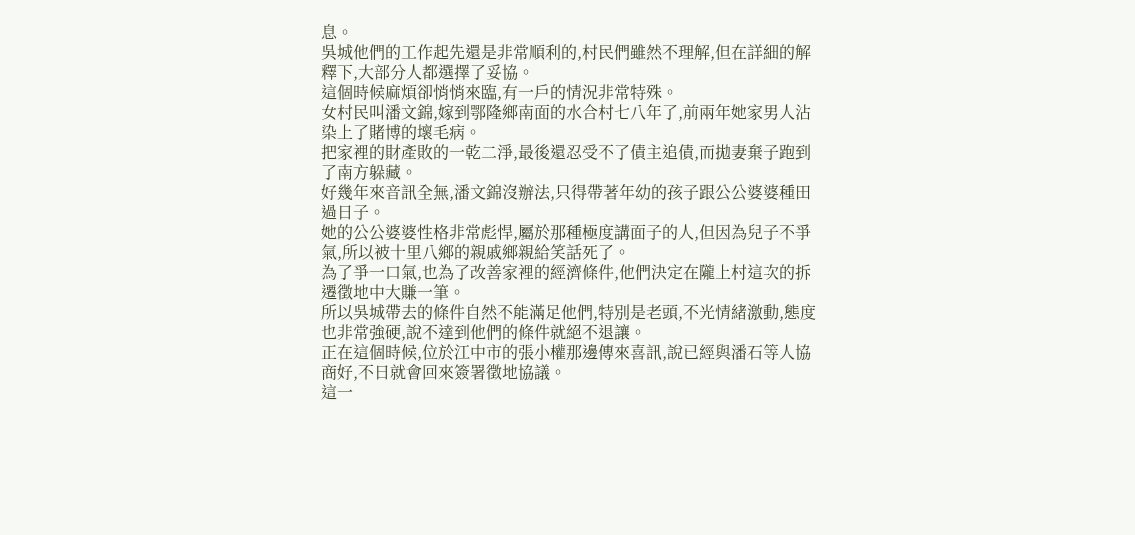息。
吳城他們的工作起先還是非常順利的,村民們雖然不理解,但在詳細的解釋下,大部分人都選擇了妥協。
這個時候麻煩卻悄悄來臨,有一戶的情況非常特殊。
女村民叫潘文錦,嫁到鄂隆鄉南面的水合村七八年了,前兩年她家男人沾染上了賭博的壞毛病。
把家裡的財產敗的一乾二淨,最後還忍受不了債主追債,而拋妻棄子跑到了南方躲藏。
好幾年來音訊全無,潘文錦沒辦法,只得帶著年幼的孩子跟公公婆婆種田過日子。
她的公公婆婆性格非常彪悍,屬於那種極度講面子的人,但因為兒子不爭氣,所以被十里八鄉的親戚鄉親給笑話死了。
為了爭一口氣,也為了改善家裡的經濟條件,他們決定在隴上村這次的拆遷徵地中大賺一筆。
所以吳城帶去的條件自然不能滿足他們,特別是老頭,不光情緒激動,態度也非常強硬,說不達到他們的條件就絕不退讓。
正在這個時候,位於江中市的張小權那邊傳來喜訊,說已經與潘石等人協商好,不日就會回來簽署徵地協議。
這一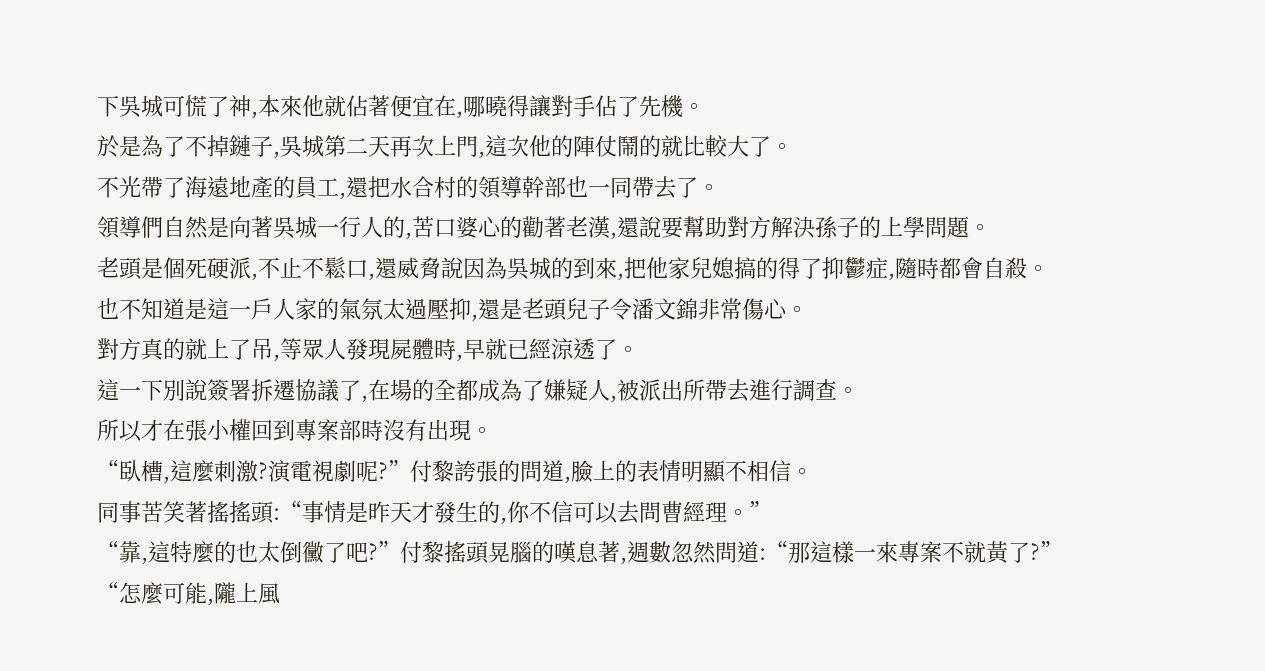下吳城可慌了神,本來他就佔著便宜在,哪曉得讓對手佔了先機。
於是為了不掉鏈子,吳城第二天再次上門,這次他的陣仗鬧的就比較大了。
不光帶了海遠地產的員工,還把水合村的領導幹部也一同帶去了。
領導們自然是向著吳城一行人的,苦口婆心的勸著老漢,還說要幫助對方解決孫子的上學問題。
老頭是個死硬派,不止不鬆口,還威脅說因為吳城的到來,把他家兒媳搞的得了抑鬱症,隨時都會自殺。
也不知道是這一戶人家的氣氛太過壓抑,還是老頭兒子令潘文錦非常傷心。
對方真的就上了吊,等眾人發現屍體時,早就已經涼透了。
這一下別說簽署拆遷協議了,在場的全都成為了嫌疑人,被派出所帶去進行調查。
所以才在張小權回到專案部時沒有出現。
“臥槽,這麼刺激?演電視劇呢?”付黎誇張的問道,臉上的表情明顯不相信。
同事苦笑著搖搖頭:“事情是昨天才發生的,你不信可以去問曹經理。”
“靠,這特麼的也太倒黴了吧?”付黎搖頭晃腦的嘆息著,週數忽然問道:“那這樣一來專案不就黃了?”
“怎麼可能,隴上風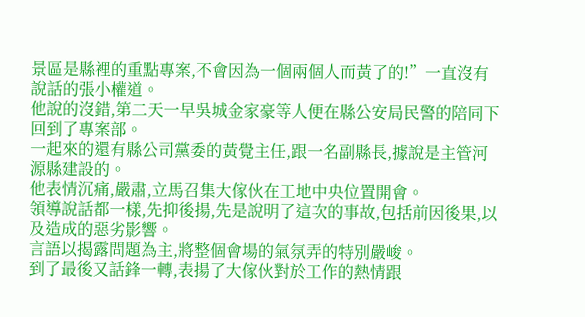景區是縣裡的重點專案,不會因為一個兩個人而黃了的!”一直沒有說話的張小權道。
他說的沒錯,第二天一早吳城金家豪等人便在縣公安局民警的陪同下回到了專案部。
一起來的還有縣公司黨委的黃覺主任,跟一名副縣長,據說是主管河源縣建設的。
他表情沉痛,嚴肅,立馬召集大傢伙在工地中央位置開會。
領導說話都一樣,先抑後揚,先是說明了這次的事故,包括前因後果,以及造成的惡劣影響。
言語以揭露問題為主,將整個會場的氣氛弄的特別嚴峻。
到了最後又話鋒一轉,表揚了大傢伙對於工作的熱情跟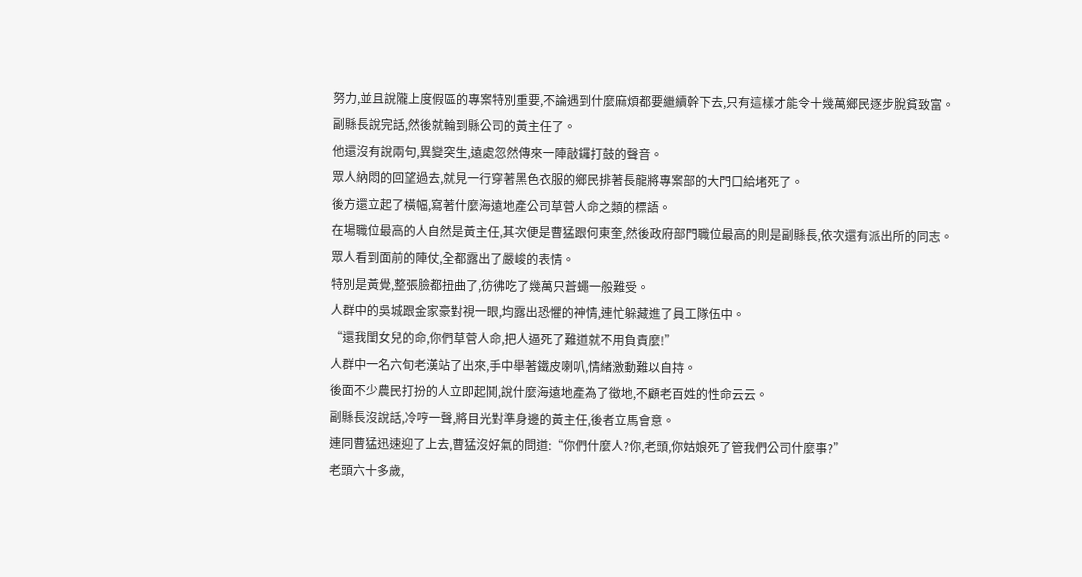努力,並且說隴上度假區的專案特別重要,不論遇到什麼麻煩都要繼續幹下去,只有這樣才能令十幾萬鄉民逐步脫貧致富。
副縣長說完話,然後就輪到縣公司的黃主任了。
他還沒有說兩句,異變突生,遠處忽然傳來一陣敲鑼打鼓的聲音。
眾人納悶的回望過去,就見一行穿著黑色衣服的鄉民排著長龍將專案部的大門口給堵死了。
後方還立起了橫幅,寫著什麼海遠地產公司草菅人命之類的標語。
在場職位最高的人自然是黃主任,其次便是曹猛跟何東奎,然後政府部門職位最高的則是副縣長,依次還有派出所的同志。
眾人看到面前的陣仗,全都露出了嚴峻的表情。
特別是黃覺,整張臉都扭曲了,彷彿吃了幾萬只蒼蠅一般難受。
人群中的吳城跟金家豪對視一眼,均露出恐懼的神情,連忙躲藏進了員工隊伍中。
“還我閨女兒的命,你們草菅人命,把人逼死了難道就不用負責麼!”
人群中一名六旬老漢站了出來,手中舉著鐵皮喇叭,情緒激動難以自持。
後面不少農民打扮的人立即起鬨,說什麼海遠地產為了徵地,不顧老百姓的性命云云。
副縣長沒說話,冷哼一聲,將目光對準身邊的黃主任,後者立馬會意。
連同曹猛迅速迎了上去,曹猛沒好氣的問道:“你們什麼人?你,老頭,你姑娘死了管我們公司什麼事?”
老頭六十多歲,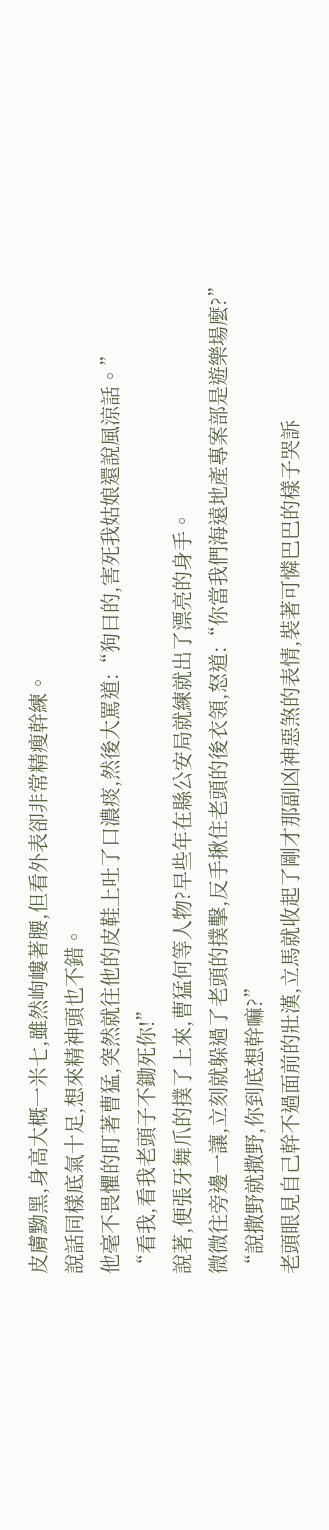皮膚黝黑,身高大概一米七,雖然岣嶁著腰,但看外表卻非常精瘦幹練。
說話同樣底氣十足,想來精神頭也不錯。
他毫不畏懼的盯著曹猛,突然就往他的皮鞋上吐了口濃痰,然後大罵道:“狗曰的,害死我姑娘還說風涼話。”
“看我,看我老頭子不鋤死你!”
說著,便張牙舞爪的撲了上來,曹猛何等人物?早些年在縣公安局就練就出了漂亮的身手。
微微往旁邊一讓,立刻就躲過了老頭的撲擊,反手揪住老頭的後衣領,怒道:“你當我們海遠地產專案部是遊樂場麼?”
“說撒野就撒野,你到底想幹嘛?”
老頭眼見自己幹不過面前的壯漢,立馬就收起了剛才那副凶神惡煞的表情,裝著可憐巴巴的樣子哭訴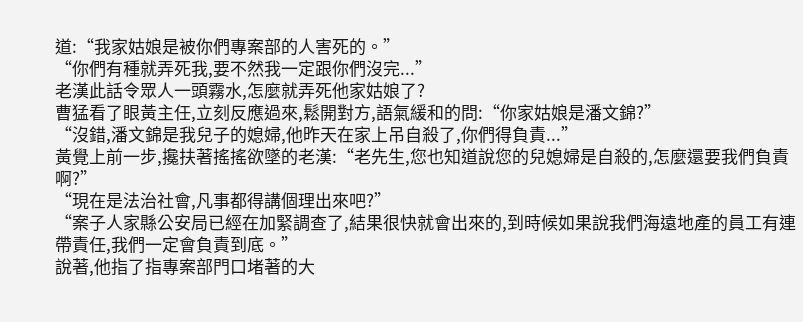道:“我家姑娘是被你們專案部的人害死的。”
“你們有種就弄死我,要不然我一定跟你們沒完...”
老漢此話令眾人一頭霧水,怎麼就弄死他家姑娘了?
曹猛看了眼黃主任,立刻反應過來,鬆開對方,語氣緩和的問:“你家姑娘是潘文錦?”
“沒錯,潘文錦是我兒子的媳婦,他昨天在家上吊自殺了,你們得負責...”
黃覺上前一步,攙扶著搖搖欲墜的老漢:“老先生,您也知道說您的兒媳婦是自殺的,怎麼還要我們負責啊?”
“現在是法治社會,凡事都得講個理出來吧?”
“案子人家縣公安局已經在加緊調查了,結果很快就會出來的,到時候如果說我們海遠地產的員工有連帶責任,我們一定會負責到底。”
說著,他指了指專案部門口堵著的大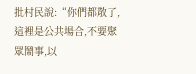批村民說:“你們都散了,這裡是公共場合,不要聚眾鬧事,以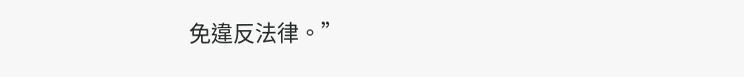免違反法律。”